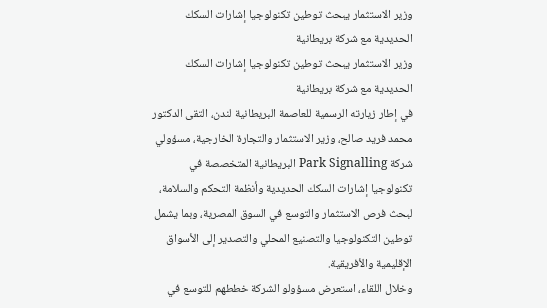وزير الاستثمار يبحث توطين تكنولوجيا إشارات السكك الحديدية مع شركة بريطانية
وزير الاستثمار يبحث توطين تكنولوجيا إشارات السكك الحديدية مع شركة بريطانية
في إطار زيارته الرسمية للعاصمة البريطانية لندن، التقى الدكتور محمد فريد صالح، وزير الاستثمار والتجارة الخارجية، مسؤولي شركة Park Signalling البريطانية المتخصصة في تكنولوجيا إشارات السكك الحديدية وأنظمة التحكم والسلامة، لبحث فرص الاستثمار والتوسع في السوق المصرية، وبما يشمل توطين التكنولوجيا والتصنيع المحلي والتصدير إلى الأسواق الإقليمية والأفريقية.
وخلال اللقاء، استعرض مسؤولو الشركة خططهم للتوسع في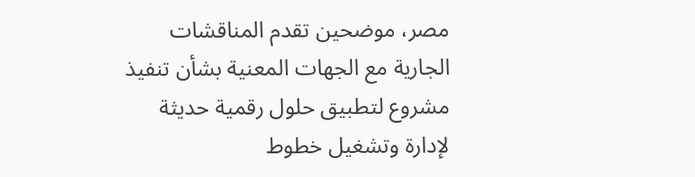مصر، موضحين تقدم المناقشات الجارية مع الجهات المعنية بشأن تنفيذ مشروع لتطبيق حلول رقمية حديثة لإدارة وتشغيل خطوط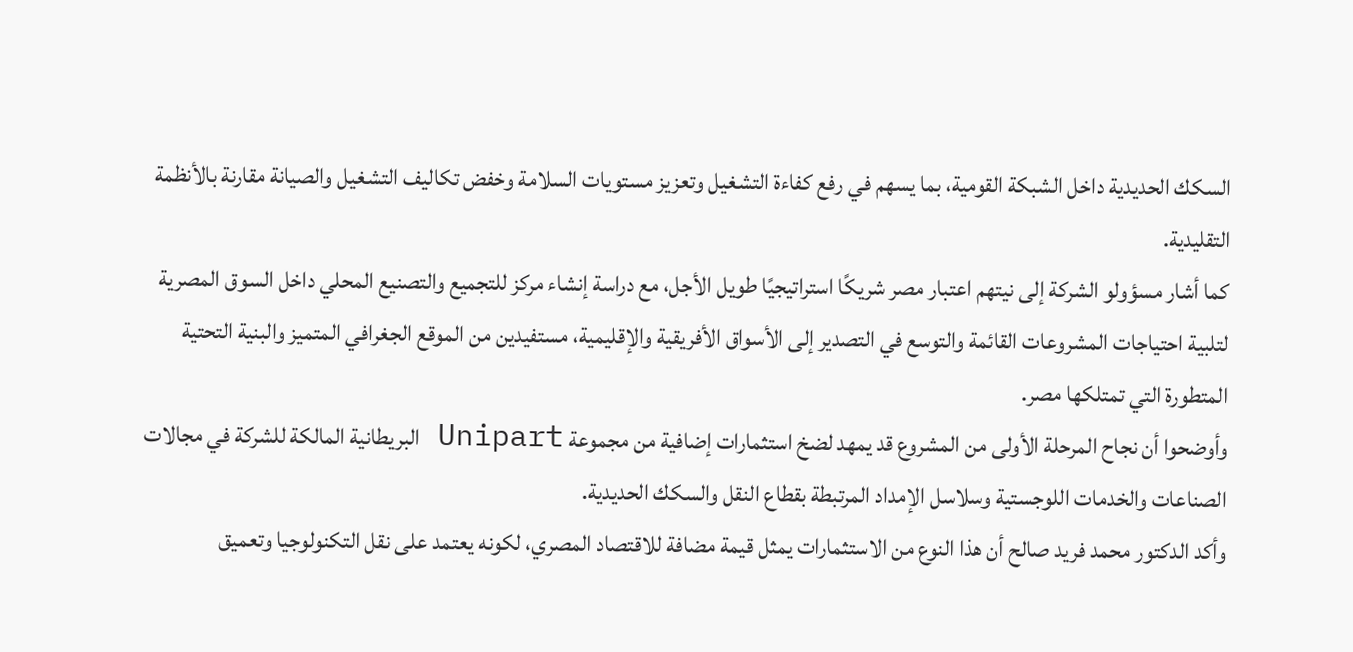السكك الحديدية داخل الشبكة القومية، بما يسهم في رفع كفاءة التشغيل وتعزيز مستويات السلامة وخفض تكاليف التشغيل والصيانة مقارنة بالأنظمة التقليدية.
كما أشار مسؤولو الشركة إلى نيتهم اعتبار مصر شريكًا استراتيجيًا طويل الأجل، مع دراسة إنشاء مركز للتجميع والتصنيع المحلي داخل السوق المصرية لتلبية احتياجات المشروعات القائمة والتوسع في التصدير إلى الأسواق الأفريقية والإقليمية، مستفيدين من الموقع الجغرافي المتميز والبنية التحتية المتطورة التي تمتلكها مصر.
وأوضحوا أن نجاح المرحلة الأولى من المشروع قد يمهد لضخ استثمارات إضافية من مجموعة Unipart البريطانية المالكة للشركة في مجالات الصناعات والخدمات اللوجستية وسلاسل الإمداد المرتبطة بقطاع النقل والسكك الحديدية.
وأكد الدكتور محمد فريد صالح أن هذا النوع من الاستثمارات يمثل قيمة مضافة للاقتصاد المصري، لكونه يعتمد على نقل التكنولوجيا وتعميق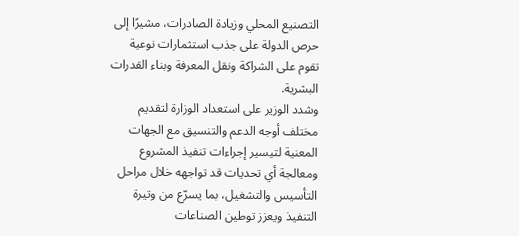التصنيع المحلي وزيادة الصادرات، مشيرًا إلى حرص الدولة على جذب استثمارات نوعية تقوم على الشراكة ونقل المعرفة وبناء القدرات البشرية.
وشدد الوزير على استعداد الوزارة لتقديم مختلف أوجه الدعم والتنسيق مع الجهات المعنية لتيسير إجراءات تنفيذ المشروع ومعالجة أي تحديات قد تواجهه خلال مراحل التأسيس والتشغيل، بما يسرّع من وتيرة التنفيذ ويعزز توطين الصناعات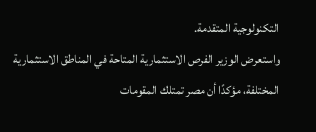التكنولوجية المتقدمة.
واستعرض الوزير الفرص الاستثمارية المتاحة في المناطق الاستثمارية المختلفة، مؤكدًا أن مصر تمتلك المقومات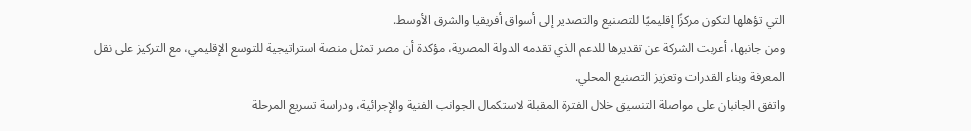التي تؤهلها لتكون مركزًا إقليميًا للتصنيع والتصدير إلى أسواق أفريقيا والشرق الأوسط.
ومن جانبها، أعربت الشركة عن تقديرها للدعم الذي تقدمه الدولة المصرية، مؤكدة أن مصر تمثل منصة استراتيجية للتوسع الإقليمي، مع التركيز على نقل المعرفة وبناء القدرات وتعزيز التصنيع المحلي.
واتفق الجانبان على مواصلة التنسيق خلال الفترة المقبلة لاستكمال الجوانب الفنية والإجرائية، ودراسة تسريع المرحلة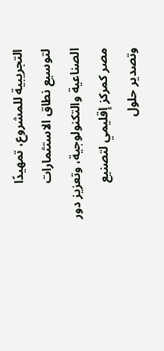التجريبية للمشروع، تمهيدًا لتوسيع نطاق الاستثمارات الصناعية والتكنولوجية، وتعزيز دور مصر كمركز إقليمي لتصنيع وتصدير حلول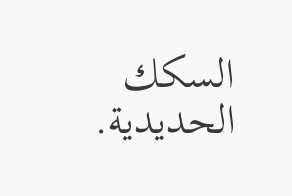السكك الحديدية.